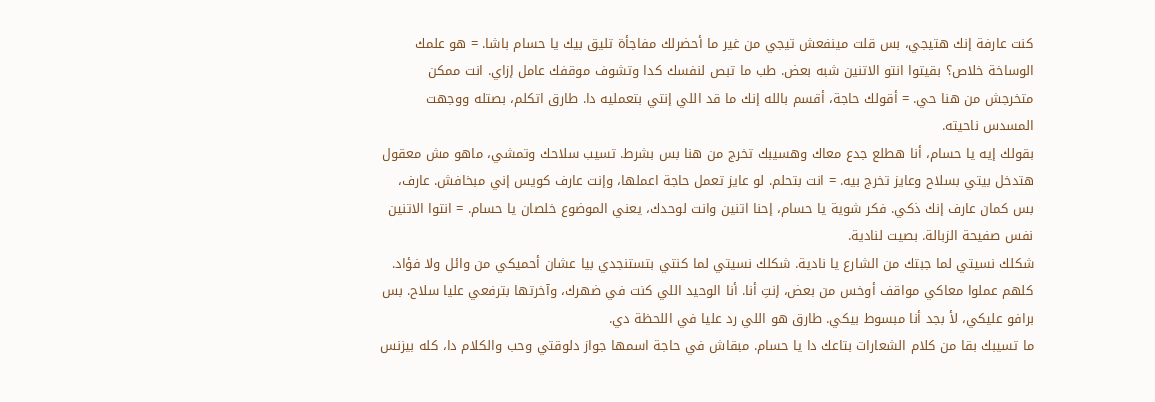كنت عارفة إنك هتيجي، بس قلت مينفعش تيجي من غير ما أحضرلك مفاجأة تليق بيك يا حسام باشا. = هو علمك الوساخة خلاص؟ بقيتوا انتو الاتنين شبه بعض. طب ما تبص لنفسك كدا وتشوف موقفك عامل إزاي. انت ممكن متخرجش من هنا حي. = أقولك حاجة، أقسم بالله إنك ما قد اللي إنتي بتعمليه دا. طارق اتكلم، بصتله ووجهت المسدس ناحيته.
بقولك إيه يا حسام، أنا هطلع جدع معاك وهسيبك تخرج من هنا بس بشرط. تسيب سلاحك وتمشي، ماهو مش معقول هتدخل بيتي بسلاح وعايز تخرج بيه. = انت بتحلم. لو عايز تعمل حاجة اعملها، وإنت عارف كويس إني مبخافش. عارف، بس كمان عارف إنك ذكي. فكر شوية يا حسام، إحنا اتنين وانت لوحدك، يعني الموضوع خلصان يا حسام. = انتوا الاتنين نفس صفيحة الزبالة. بصيت لنادية.
شكلك نسيتي لما جبتك من الشارع يا نادية. شكلك نسيتي لما كنتي بتستنجدي بيا عشان أحميكي من وائل ولا فؤاد. كلهم عملوا معاكي مواقف أوخس من بعض، إنتِ أنا. أنا الوحيد اللي كنت في ضهرك، وآخرتها بترفعي عليا سلاح. بس برافو عليكي، لأ بجد أنا مبسوط بيكي. طارق هو اللي رد عليا في اللحظة دي.
ما تسيبك بقا من كلام الشعارات بتاعك دا يا حسام. مبقاش في حاجة اسمها جواز دلوقتي وحب والكلام دا، كله بيزنس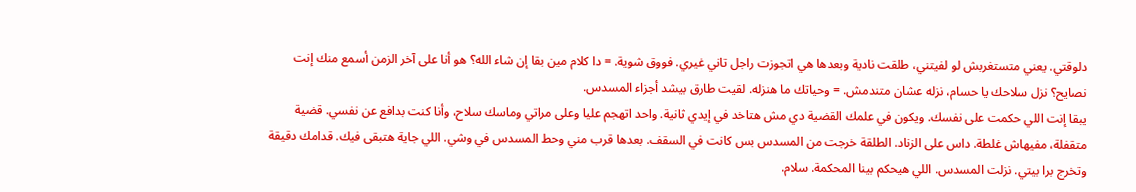دلوقتي. يعني متستغربش لو لفيتني، طلقت نادية وبعدها هي اتجوزت راجل تاني غيري. فووق شوية. = دا كلام مين بقا إن شاء الله؟ هو أنا على آخر الزمن أسمع منك إنت نصايح؟ نزل سلاحك يا حسام، نزله عشان متندمش. = وحياتك ما هنزله. لقيت طارق بيشد أجزاء المسدس.
يبقا إنت اللي حكمت على نفسك. ويكون في علمك القضية دي مش هتاخد في إيدي ثانية. واحد اتهجم عليا وعلى مراتي وماسك سلاح، وأنا كنت بدافع عن نفسي. قضية متقفلة، مفيهاش غلطة. داس على الزناد. الطلقة خرجت من المسدس بس كانت في السقف. بعدها قرب مني وحط المسدس في وشي. اللي جاية هتبقى فيك. قدامك دقيقة وتخرج برا بيتي. نزلت المسدس. اللي هيحكم بينا المحكمة. سلام.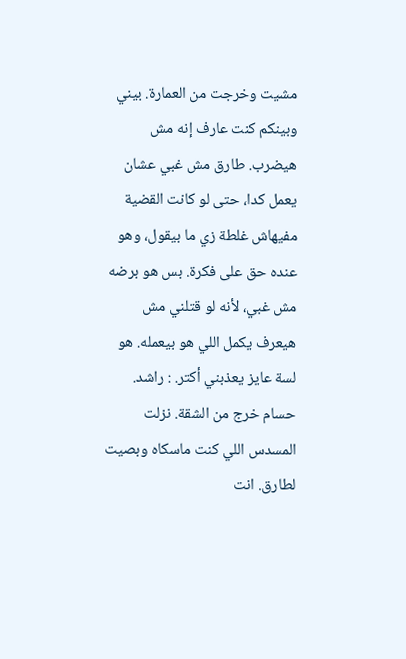مشيت وخرجت من العمارة. بيني وبينكم كنت عارف إنه مش هيضرب. طارق مش غبي عشان يعمل كدا، حتى لو كانت القضية مفيهاش غلطة زي ما بيقول، وهو عنده حق على فكرة. بس هو برضه مش غبي، لأنه لو قتلني مش هيعرف يكمل اللي هو بيعمله. هو لسة عايز يعذبني أكتر. : راشد. حسام خرج من الشقة. نزلت المسدس اللي كنت ماسكاه وبصيت لطارق. انت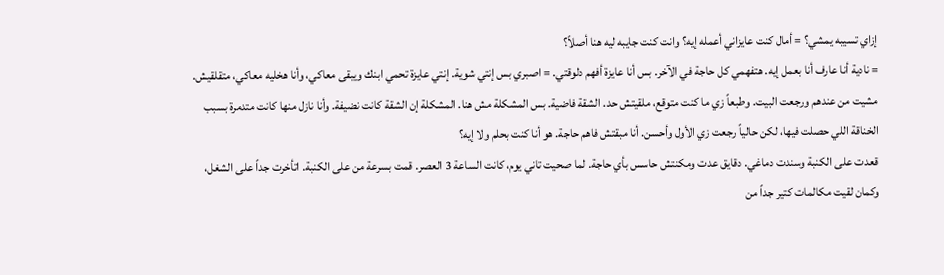إزاي تسيبه يمشي؟ = أمال كنت عايزاني أعمله إيه؟ وانت كنت جايبه ليه هنا أصلاً؟
= نادية أنا عارف أنا بعمل إيه. هتفهمي كل حاجة في الآخر. بس أنا عايزة أفهم دلوقتي. = اصبري بس إنتي شوية. إنتي عايزة تحمي ابنك ويبقى معاكي، وأنا هخليه معاكي، متقلقيش.
مشيت من عندهم ورجعت البيت. وطبعاً زي ما كنت متوقع، ملقيتش حد. الشقة فاضية. بس المشكلة مش هنا. المشكلة إن الشقة كانت نضيفة. وأنا نازل منها كانت متدمرة بسبب الخناقة اللي حصلت فيها، لكن حالياً رجعت زي الأول وأحسن. أنا مبقتش فاهم حاجة. هو أنا كنت بحلم ولا إيه؟
قعدت على الكنبة وسندت دماغي. دقايق عدت ومكنتش حاسس بأي حاجة. لما صحيت تاني يوم، كانت الساعة 3 العصر. قمت بسرعة من على الكنبة. اتأخرت جداً على الشغل، وكمان لقيت مكالمات كتير جداً من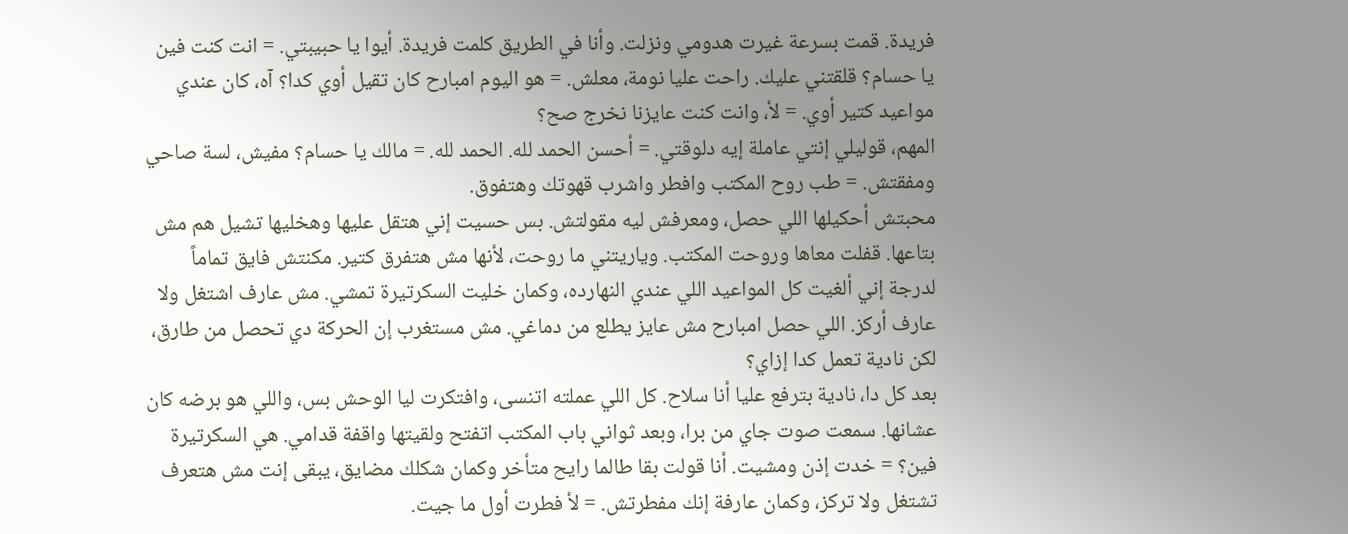فريدة. قمت بسرعة غيرت هدومي ونزلت. وأنا في الطريق كلمت فريدة. أيوا يا حبيبتي. = انت كنت فين يا حسام؟ قلقتني عليك. راحت عليا نومة، معلش. = هو اليوم امبارح كان تقيل أوي كدا؟ آه، كان عندي مواعيد كتير أوي. = لأ، وانت كنت عايزنا نخرج صح؟
المهم، قوليلي إنتي عاملة إيه دلوقتي. = أحسن الحمد لله. الحمد لله. = مالك يا حسام؟ مفيش، لسة صاحي ومفقتش. = طب روح المكتب وافطر واشرب قهوتك وهتفوق.
محبتش أحكيلها اللي حصل، ومعرفش ليه مقولتش. بس حسيت إني هتقل عليها وهخليها تشيل هم مش بتاعها. قفلت معاها وروحت المكتب. وياريتني ما روحت، لأنها مش هتفرق كتير. مكنتش فايق تماماً لدرجة إني ألغيت كل المواعيد اللي عندي النهارده، وكمان خليت السكرتيرة تمشي. مش عارف اشتغل ولا عارف أركز. اللي حصل امبارح مش عايز يطلع من دماغي. مش مستغرب إن الحركة دي تحصل من طارق، لكن نادية تعمل كدا إزاي؟
بعد كل دا، نادية بترفع عليا أنا سلاح. كل اللي عملته اتنسى، وافتكرت ليا الوحش بس، واللي هو برضه كان عشانها. سمعت صوت جاي من برا، وبعد ثواني باب المكتب اتفتح ولقيتها واقفة قدامي. هي السكرتيرة فين؟ = خدت إذن ومشيت. أنا قولت بقا طالما رايح متأخر وكمان شكلك مضايق، يبقى إنت مش هتعرف تشتغل ولا تركز، وكمان عارفة إنك مفطرتش. = لأ فطرت أول ما جيت.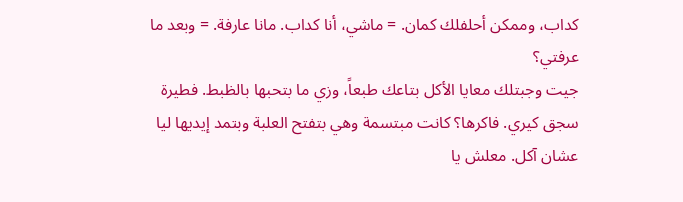كداب، وممكن أحلفلك كمان. = ماشي، أنا كداب. مانا عارفة. = وبعد ما عرفتي؟
جيت وجبتلك معايا الأكل بتاعك طبعاً، وزي ما بتحبها بالظبط. فطيرة سجق كيري. فاكرها؟ كانت مبتسمة وهي بتفتح العلبة وبتمد إيديها ليا عشان آكل. معلش يا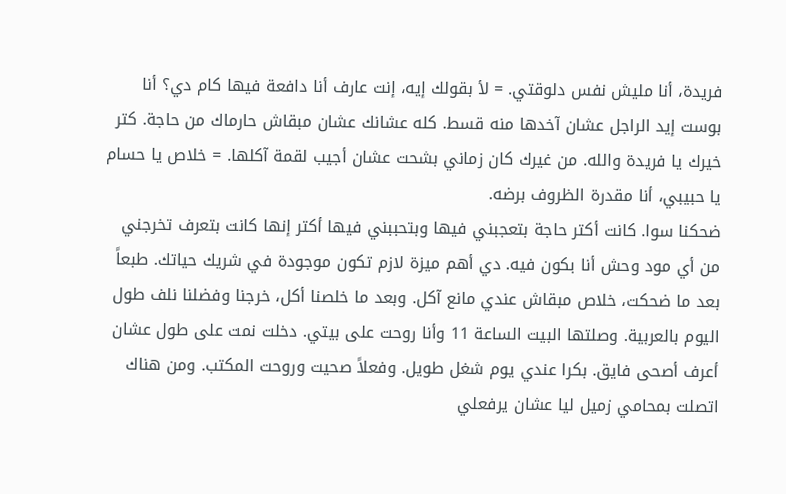فريدة، أنا مليش نفس دلوقتي. = لأ بقولك إيه، إنت عارف أنا دافعة فيها كام دي؟ أنا بوست إيد الراجل عشان آخدها منه قسط. كله عشانك عشان مبقاش حارماك من حاجة. كتر خيرك يا فريدة والله. من غيرك كان زماني بشحت عشان أجيب لقمة آكلها. = خلاص يا حسام يا حبيبي، أنا مقدرة الظروف برضه.
ضحكنا سوا. كانت أكتر حاجة بتعجبني فيها وبتحببني فيها أكتر إنها كانت بتعرف تخرجني من أي مود وحش أنا بكون فيه. دي أهم ميزة لازم تكون موجودة في شريك حياتك. طبعاً بعد ما ضحكت، خلاص مبقاش عندي مانع آكل. وبعد ما خلصنا أكل، خرجنا وفضلنا نلف طول اليوم بالعربية. وصلتها البيت الساعة 11 وأنا روحت على بيتي. دخلت نمت على طول عشان أعرف أصحى فايق. بكرا عندي يوم شغل طويل. وفعلاً صحيت وروحت المكتب. ومن هناك اتصلت بمحامي زميل ليا عشان يرفعلي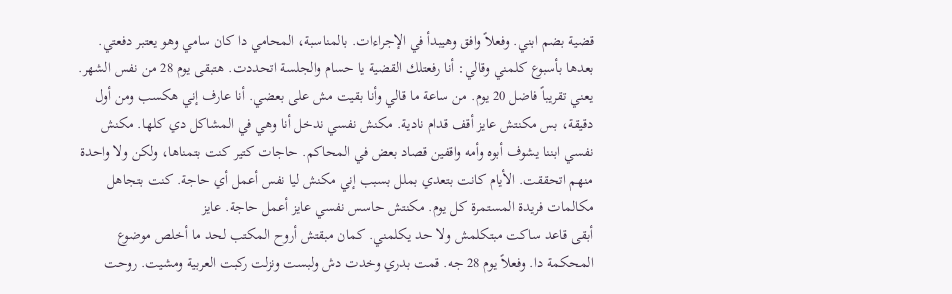قضية بضم ابني. وفعلاً وافق وهيبدأ في الإجراءات. بالمناسبة، المحامي دا كان سامي وهو يعتبر دفعتي.
بعدها بأسبوع كلمني وقالي: أنا رفعتلك القضية يا حسام والجلسة اتحددت. هتبقى يوم 28 من نفس الشهر.
يعني تقريباً فاضل 20 يوم. من ساعة ما قالي وأنا بقيت مش على بعضي. أنا عارف إني هكسب ومن أول دقيقة، بس مكنتش عايز أقف قدام نادية. مكنش نفسي ندخل أنا وهي في المشاكل دي كلها. مكنش نفسي ابننا يشوف أبوه وأمه واقفين قصاد بعض في المحاكم. حاجات كتير كنت بتمناها، ولكن ولا واحدة منهم اتحققت. الأيام كانت بتعدي بملل بسبب إني مكنش ليا نفس أعمل أي حاجة. كنت بتجاهل مكالمات فريدة المستمرة كل يوم. مكنتش حاسس نفسي عايز أعمل حاجة. عايز
أبقى قاعد ساكت مبتكلمش ولا حد يكلمني. كمان مبقتش أروح المكتب لحد ما أخلص موضوع المحكمة دا. وفعلاً يوم 28 جه. قمت بدري وخدت دش ولبست ونزلت ركبت العربية ومشيت. روحت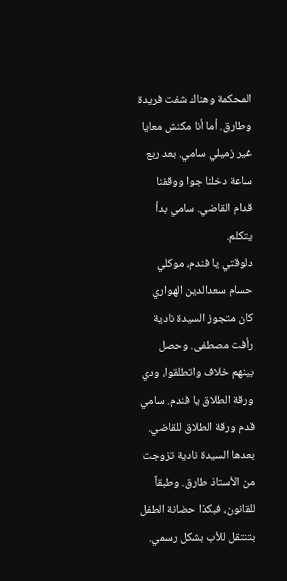المحكمة وهناك شفت فريدة وطارق. أما أنا مكنش معايا غير زميلي سامي. بعد ربع ساعة دخلنا جوا ووقفنا قدام القاضي. سامي بدأ يتكلم.
دلوقتي يا فندم، موكلي حسام سعدالدين الهواري كان متجوز السيدة نادية رأفت مصطفى. وحصل بينهم خلاف واتطلقوا، ودي ورقة الطلاق يا فندم. سامي قدم ورقة الطلاق للقاضي. بعدها السيدة نادية تزوجت من الأستاذ طارق. وطبقاً للقانون، فبكذا حضانة الطفل بتنتقل للأب بشكل رسمي.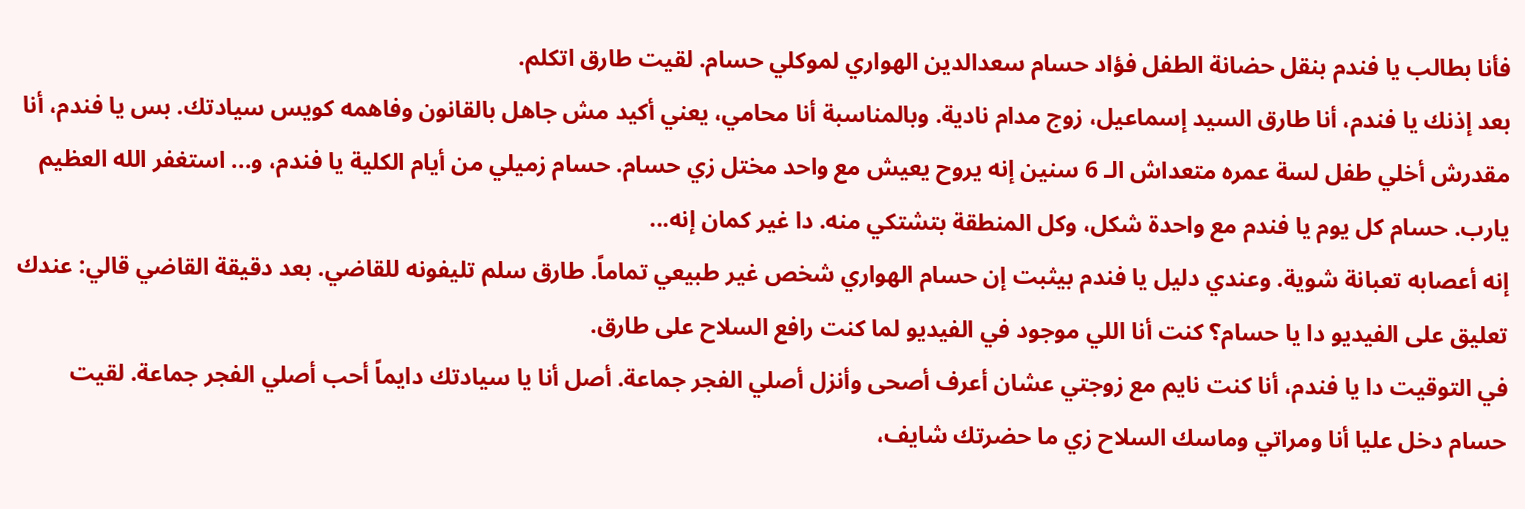فأنا بطالب يا فندم بنقل حضانة الطفل فؤاد حسام سعدالدين الهواري لموكلي حسام. لقيت طارق اتكلم.
بعد إذنك يا فندم، أنا طارق السيد إسماعيل، زوج مدام نادية. وبالمناسبة أنا محامي، يعني أكيد مش جاهل بالقانون وفاهمه كويس سيادتك. بس يا فندم، أنا مقدرش أخلي طفل لسة عمره متعداش الـ 6 سنين إنه يروح يعيش مع واحد مختل زي حسام. حسام زميلي من أيام الكلية يا فندم، و... استغفر الله العظيم يارب. حسام كل يوم يا فندم مع واحدة شكل، وكل المنطقة بتشتكي منه. دا غير كمان إنه...
إنه أعصابه تعبانة شوية. وعندي دليل يا فندم بيثبت إن حسام الهواري شخص غير طبيعي تماماً. طارق سلم تليفونه للقاضي. بعد دقيقة القاضي قالي: عندك تعليق على الفيديو دا يا حسام؟ كنت أنا اللي موجود في الفيديو لما كنت رافع السلاح على طارق.
في التوقيت دا يا فندم، أنا كنت نايم مع زوجتي عشان أعرف أصحى وأنزل أصلي الفجر جماعة. أصل أنا يا سيادتك دايماً أحب أصلي الفجر جماعة. لقيت حسام دخل عليا أنا ومراتي وماسك السلاح زي ما حضرتك شايف،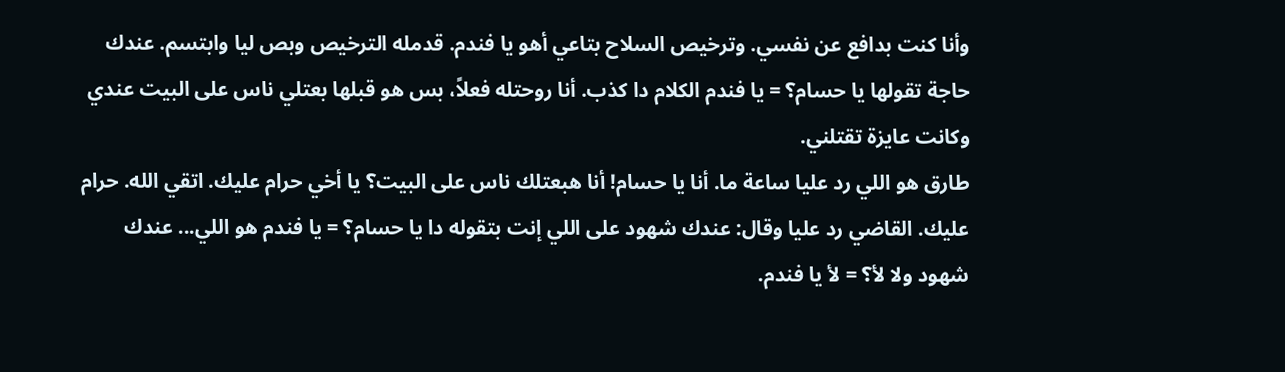وأنا كنت بدافع عن نفسي. وترخيص السلاح بتاعي أهو يا فندم. قدمله الترخيص وبص ليا وابتسم. عندك حاجة تقولها يا حسام؟ = يا فندم الكلام دا كذب. أنا روحتله فعلاً، بس هو قبلها بعتلي ناس على البيت عندي وكانت عايزة تقتلني.
طارق هو اللي رد عليا ساعة ما. أنا يا حسام! أنا هبعتلك ناس على البيت؟ يا أخي حرام عليك. اتقي الله. حرام عليك. القاضي رد عليا وقال: عندك شهود على اللي إنت بتقوله دا يا حسام؟ = يا فندم هو اللي... عندك شهود ولا لأ؟ = لأ يا فندم.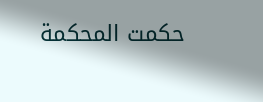حكمت المحكمة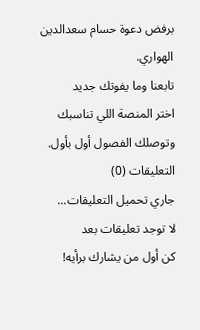برفض دعوة حسام سعدالدين الهواري.
تابعنا وما يفوتك جديد
اختر المنصة اللي تناسبك وتوصلك الفصول أول بأول.
التعليقات (0)
جاري تحميل التعليقات...
لا توجد تعليقات بعد
كن أول من يشارك برأيه!